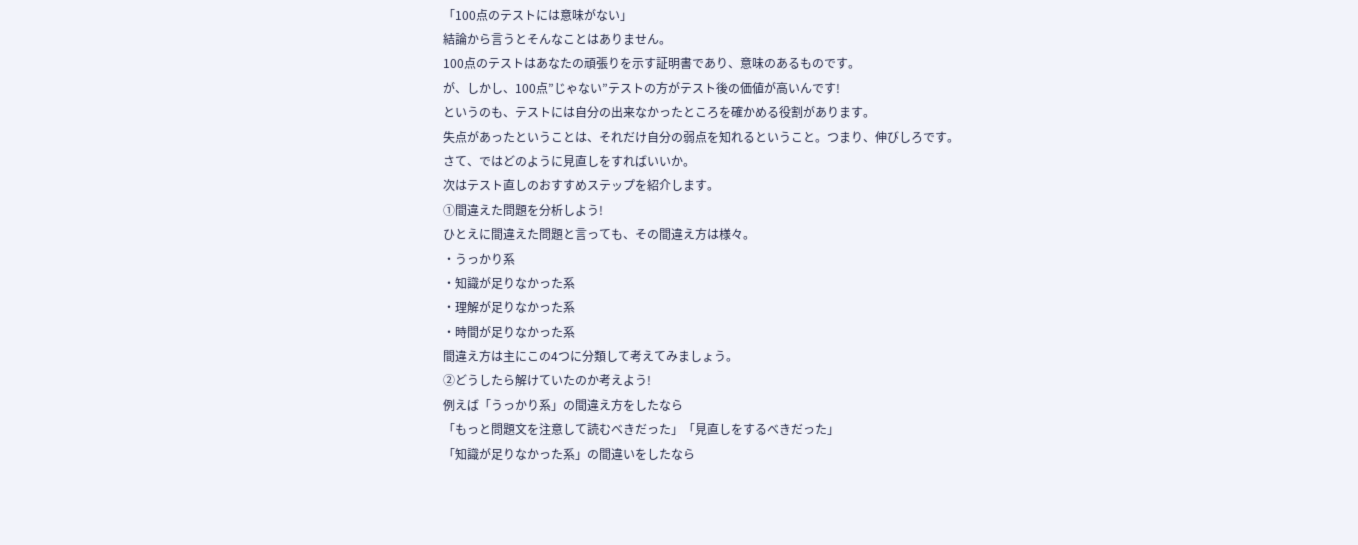「100点のテストには意味がない」
結論から言うとそんなことはありません。
100点のテストはあなたの頑張りを示す証明書であり、意味のあるものです。
が、しかし、100点”じゃない”テストの方がテスト後の価値が高いんです!
というのも、テストには自分の出来なかったところを確かめる役割があります。
失点があったということは、それだけ自分の弱点を知れるということ。つまり、伸びしろです。
さて、ではどのように見直しをすればいいか。
次はテスト直しのおすすめステップを紹介します。
①間違えた問題を分析しよう!
ひとえに間違えた問題と言っても、その間違え方は様々。
・うっかり系
・知識が足りなかった系
・理解が足りなかった系
・時間が足りなかった系
間違え方は主にこの4つに分類して考えてみましょう。
②どうしたら解けていたのか考えよう!
例えば「うっかり系」の間違え方をしたなら
「もっと問題文を注意して読むべきだった」「見直しをするべきだった」
「知識が足りなかった系」の間違いをしたなら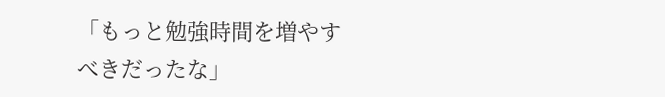「もっと勉強時間を増やすべきだったな」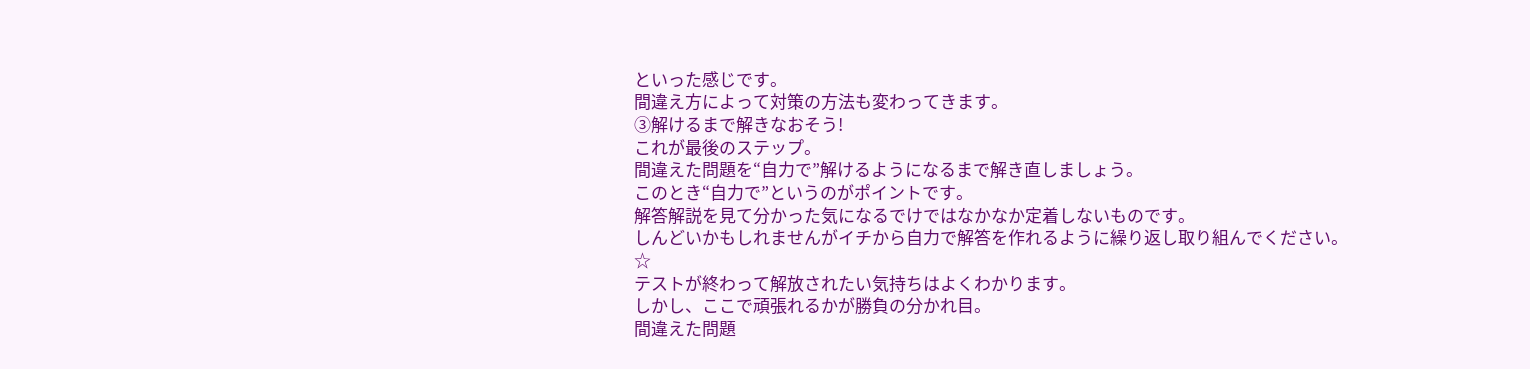といった感じです。
間違え方によって対策の方法も変わってきます。
③解けるまで解きなおそう!
これが最後のステップ。
間違えた問題を“自力で”解けるようになるまで解き直しましょう。
このとき“自力で”というのがポイントです。
解答解説を見て分かった気になるでけではなかなか定着しないものです。
しんどいかもしれませんがイチから自力で解答を作れるように繰り返し取り組んでください。
☆
テストが終わって解放されたい気持ちはよくわかります。
しかし、ここで頑張れるかが勝負の分かれ目。
間違えた問題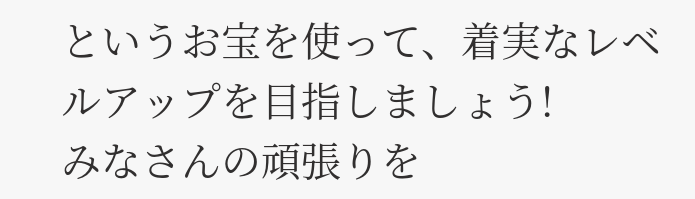というお宝を使って、着実なレベルアップを目指しましょう!
みなさんの頑張りを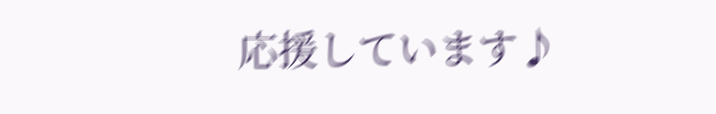応援しています♪